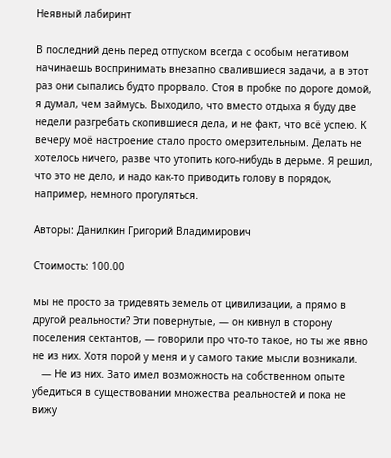Неявный лабиринт

В последний день перед отпуском всегда с особым негативом начинаешь воспринимать внезапно свалившиеся задачи, а в этот раз они сыпались будто прорвало. Стоя в пробке по дороге домой, я думал, чем займусь. Выходило, что вместо отдыха я буду две недели разгребать скопившиеся дела, и не факт, что всё успею. К вечеру моё настроение стало просто омерзительным. Делать не хотелось ничего, разве что утопить кого-нибудь в дерьме. Я решил, что это не дело, и надо как-то приводить голову в порядок, например, немного прогуляться.

Авторы: Данилкин Григорий Владимирович

Стоимость: 100.00

мы не просто за тридевять земель от цивилизации, а прямо в другой реальности? Эти повернутые, — он кивнул в сторону поселения сектантов, — говорили про что-то такое, но ты же явно не из них. Хотя порой у меня и у самого такие мысли возникали.
   — Не из них. Зато имел возможность на собственном опыте убедиться в существовании множества реальностей и пока не вижу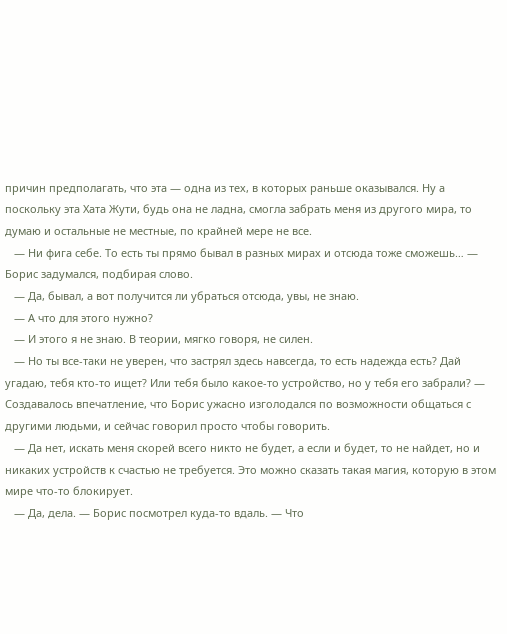причин предполагать, что эта — одна из тех, в которых раньше оказывался. Ну а поскольку эта Хата Жути, будь она не ладна, смогла забрать меня из другого мира, то думаю и остальные не местные, по крайней мере не все.
   — Ни фига себе. То есть ты прямо бывал в разных мирах и отсюда тоже сможешь… — Борис задумался, подбирая слово.
   — Да, бывал, а вот получится ли убраться отсюда, увы, не знаю.
   — А что для этого нужно?
   — И этого я не знаю. В теории, мягко говоря, не силен.
   — Но ты все-таки не уверен, что застрял здесь навсегда, то есть надежда есть? Дай угадаю, тебя кто-то ищет? Или тебя было какое-то устройство, но у тебя его забрали? — Создавалось впечатление, что Борис ужасно изголодался по возможности общаться с другими людьми, и сейчас говорил просто чтобы говорить.
   — Да нет, искать меня скорей всего никто не будет, а если и будет, то не найдет, но и никаких устройств к счастью не требуется. Это можно сказать такая магия, которую в этом мире что-то блокирует.
   — Да, дела. — Борис посмотрел куда-то вдаль. — Что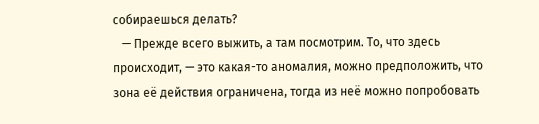собираешься делать?
   — Прежде всего выжить, а там посмотрим. То, что здесь происходит, — это какая-то аномалия, можно предположить, что зона её действия ограничена, тогда из неё можно попробовать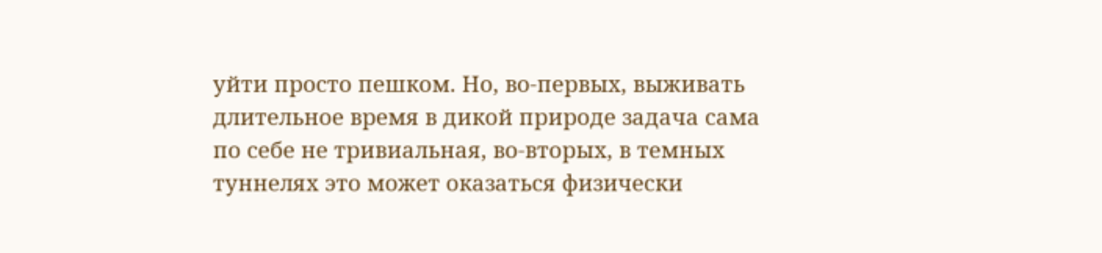уйти просто пешком. Но, во-первых, выживать длительное время в дикой природе задача сама по себе не тривиальная, во-вторых, в темных туннелях это может оказаться физически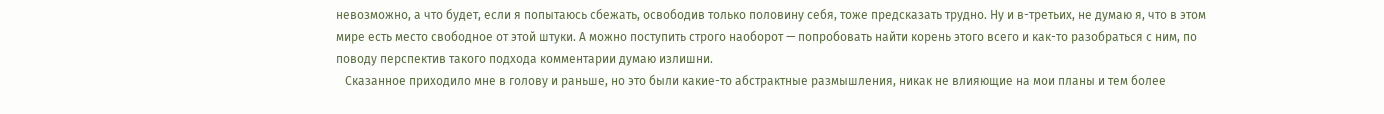невозможно, а что будет, если я попытаюсь сбежать, освободив только половину себя, тоже предсказать трудно. Ну и в-третьих, не думаю я, что в этом мире есть место свободное от этой штуки. А можно поступить строго наоборот — попробовать найти корень этого всего и как-то разобраться с ним, по поводу перспектив такого подхода комментарии думаю излишни.
   Сказанное приходило мне в голову и раньше, но это были какие-то абстрактные размышления, никак не влияющие на мои планы и тем более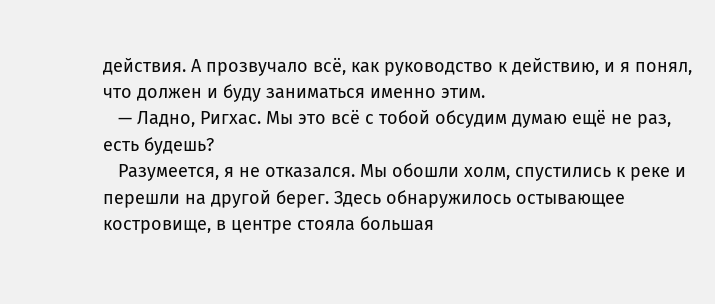действия. А прозвучало всё, как руководство к действию, и я понял, что должен и буду заниматься именно этим.
   — Ладно, Ригхас. Мы это всё с тобой обсудим думаю ещё не раз, есть будешь?
   Разумеется, я не отказался. Мы обошли холм, спустились к реке и перешли на другой берег. Здесь обнаружилось остывающее костровище, в центре стояла большая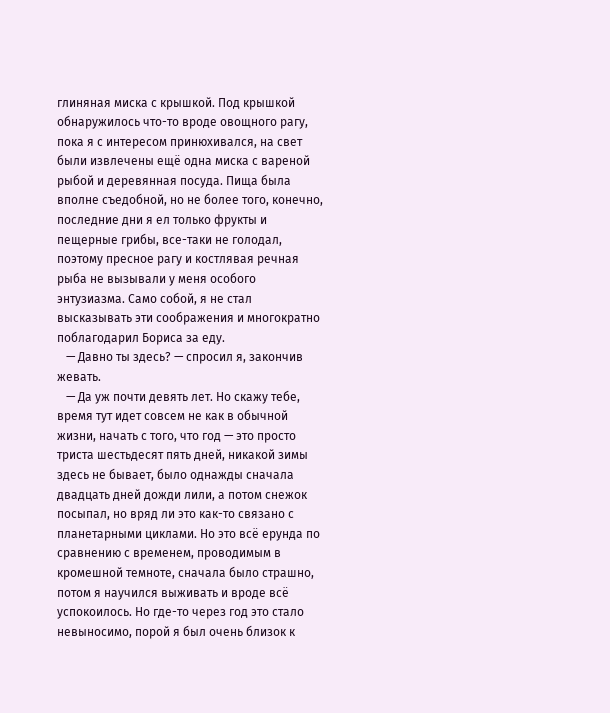глиняная миска с крышкой. Под крышкой обнаружилось что-то вроде овощного рагу, пока я с интересом принюхивался, на свет были извлечены ещё одна миска с вареной рыбой и деревянная посуда. Пища была вполне съедобной, но не более того, конечно, последние дни я ел только фрукты и пещерные грибы, все-таки не голодал, поэтому пресное рагу и костлявая речная рыба не вызывали у меня особого энтузиазма. Само собой, я не стал высказывать эти соображения и многократно поблагодарил Бориса за еду.
   — Давно ты здесь? — спросил я, закончив жевать.
   — Да уж почти девять лет. Но скажу тебе, время тут идет совсем не как в обычной жизни, начать с того, что год — это просто триста шестьдесят пять дней, никакой зимы здесь не бывает, было однажды сначала двадцать дней дожди лили, а потом снежок посыпал, но вряд ли это как-то связано с планетарными циклами. Но это всё ерунда по сравнению с временем, проводимым в кромешной темноте, сначала было страшно, потом я научился выживать и вроде всё успокоилось. Но где-то через год это стало невыносимо, порой я был очень близок к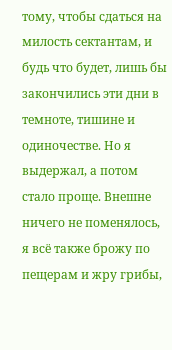тому, чтобы сдаться на милость сектантам, и будь что будет, лишь бы закончились эти дни в темноте, тишине и одиночестве. Но я выдержал, а потом стало проще. Внешне ничего не поменялось, я всё также брожу по пещерам и жру грибы,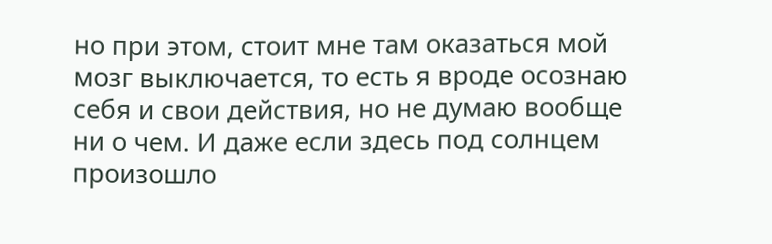но при этом, стоит мне там оказаться мой мозг выключается, то есть я вроде осознаю себя и свои действия, но не думаю вообще ни о чем. И даже если здесь под солнцем произошло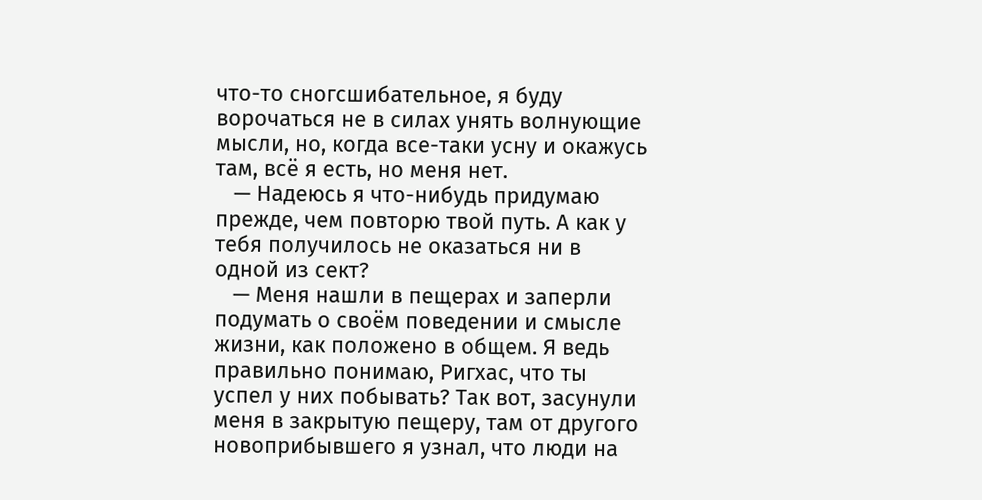что-то сногсшибательное, я буду ворочаться не в силах унять волнующие мысли, но, когда все-таки усну и окажусь там, всё я есть, но меня нет.
   — Надеюсь я что-нибудь придумаю прежде, чем повторю твой путь. А как у тебя получилось не оказаться ни в одной из сект?
   — Меня нашли в пещерах и заперли подумать о своём поведении и смысле жизни, как положено в общем. Я ведь правильно понимаю, Ригхас, что ты успел у них побывать? Так вот, засунули меня в закрытую пещеру, там от другого новоприбывшего я узнал, что люди на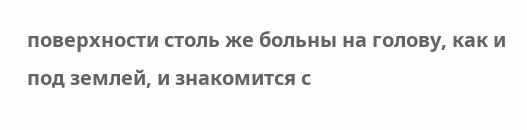поверхности столь же больны на голову, как и под землей, и знакомится с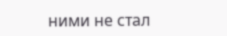ними не стал